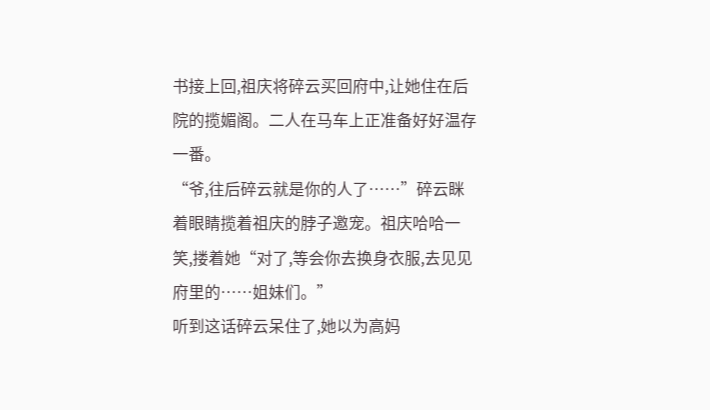书接上回,祖庆将碎云买回府中,让她住在后院的揽媚阁。二人在马车上正准备好好温存一番。
“爷,往后碎云就是你的人了……”碎云眯着眼睛揽着祖庆的脖子邀宠。祖庆哈哈一笑,搂着她“对了,等会你去换身衣服,去见见府里的……姐妹们。”
听到这话碎云呆住了,她以为高妈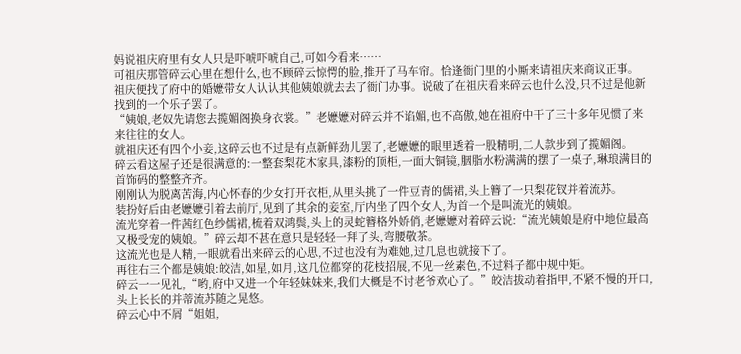妈说祖庆府里有女人只是吓唬吓唬自己,可如今看来……
可祖庆那管碎云心里在想什么,也不顾碎云惊愕的脸,推开了马车帘。恰逢衙门里的小厮来请祖庆来商议正事。
祖庆便找了府中的婚嬷带女人认认其他姨娘就去去了衙门办事。说破了在祖庆看来碎云也什么没,只不过是他新找到的一个乐子罢了。
“姨娘,老奴先请您去揽媚阁换身衣裳。”老嬷嬷对碎云并不谄媚,也不高傲,她在祖府中干了三十多年见惯了来来往往的女人。
就祖庆还有四个小妾,这碎云也不过是有点新鲜劲儿罢了,老嬷嬷的眼里透着一股精明,二人款步到了揽媚阁。
碎云看这屋子还是很满意的:一整套梨花木家具,漆粉的顶柜,一面大铜镜,胭脂水粉满满的摆了一桌子,琳琅满目的首饰码的整整齐齐。
刚刚认为脱离苦海,内心怀春的少女打开衣柜,从里头挑了一件豆青的儒裙,头上簪了一只梨花钗并着流苏。
装扮好后由老嬷嬷引着去前厅,见到了其余的妾室,厅内坐了四个女人,为首一个是叫流光的姨娘。
流光穿着一件茜红色纱儒裙,梳着双鸿鬓,头上的灵蛇簪格外娇俏,老嬷嬷对着碎云说:“流光姨娘是府中地位最高又极受宠的姨娘。”碎云却不甚在意只是轻轻一拜了头,弯腰敬茶。
这流光也是人精,一眼就看出来碎云的心思,不过也没有为难她,过几息也就接下了。
再往右三个都是姨娘:皎洁,如星,如月,这几位都穿的花枝招展,不见一丝素色,不过料子都中规中矩。
碎云一一见礼,“哟,府中又进一个年轻妹妹来,我们大概是不讨老爷欢心了。”皎洁拔动着指甲,不紧不慢的开口,头上长长的并蒂流苏随之晃悠。
碎云心中不屑“姐姐,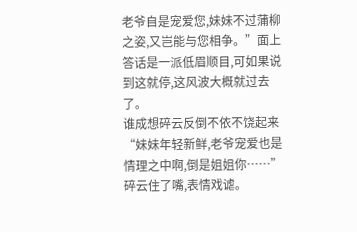老爷自是宠爱您,妹妹不过蒲柳之姿,又岂能与您相争。”面上答话是一派低眉顺目,可如果说到这就停,这风波大概就过去了。
谁成想碎云反倒不依不饶起来“妹妹年轻新鲜,老爷宠爱也是情理之中啊,倒是姐姐你……”碎云住了嘴,表情戏谑。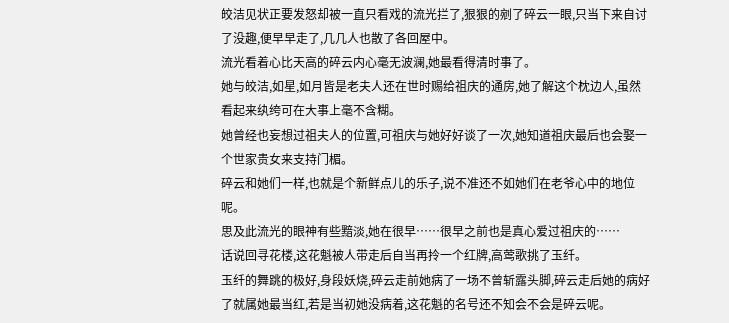皎洁见状正要发怒却被一直只看戏的流光拦了,狠狠的剜了碎云一眼,只当下来自讨了没趣,便早早走了,几几人也散了各回屋中。
流光看着心比天高的碎云内心毫无波澜,她最看得清时事了。
她与皎洁,如星,如月皆是老夫人还在世时赐给祖庆的通房,她了解这个枕边人,虽然看起来纨绔可在大事上毫不含糊。
她曾经也妄想过祖夫人的位置,可祖庆与她好好谈了一次,她知道祖庆最后也会娶一个世家贵女来支持门楣。
碎云和她们一样,也就是个新鲜点儿的乐子,说不准还不如她们在老爷心中的地位呢。
思及此流光的眼神有些黯淡,她在很早……很早之前也是真心爱过祖庆的……
话说回寻花楼,这花魁被人带走后自当再拎一个红牌,高莺歌挑了玉纤。
玉纤的舞跳的极好,身段妖烧,碎云走前她病了一场不曾斩露头脚,碎云走后她的病好了就属她最当红,若是当初她没病着,这花魁的名号还不知会不会是碎云呢。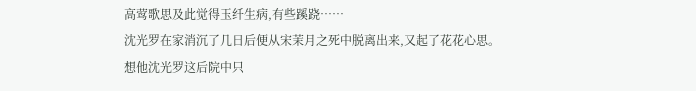高莺歌思及此觉得玉纤生病,有些蹊跷……
沈光罗在家消沉了几日后便从宋茉月之死中脱离出来,又起了花花心思。
想他沈光罗这后院中只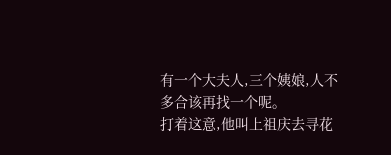有一个大夫人,三个姨娘,人不多合该再找一个呢。
打着这意,他叫上祖庆去寻花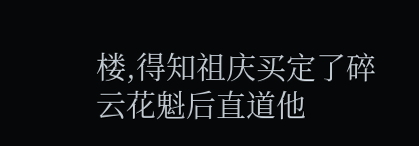楼,得知祖庆买定了碎云花魁后直道他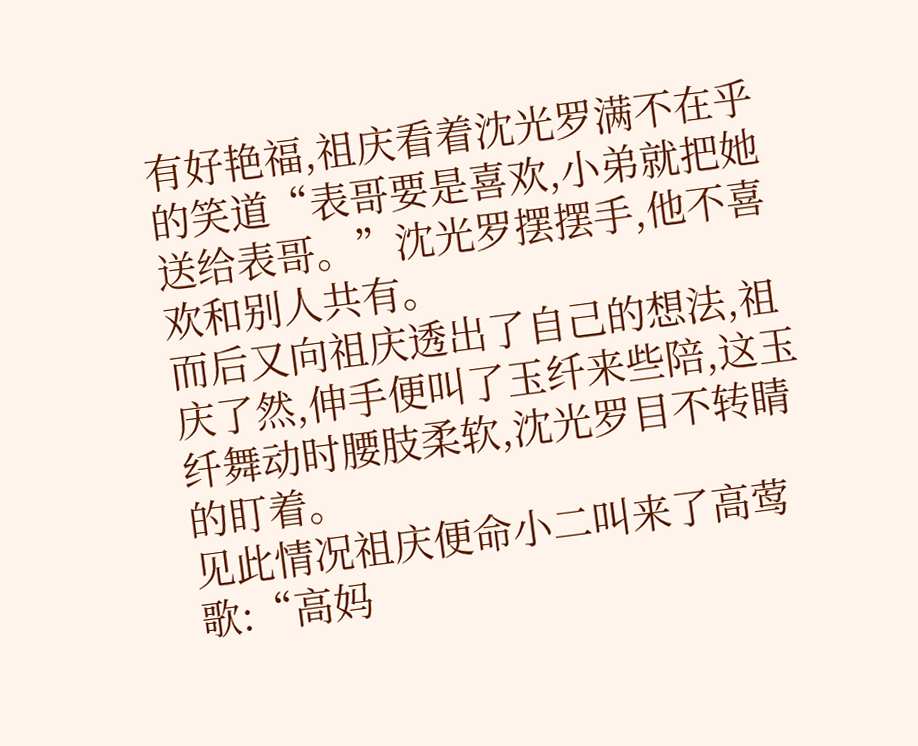有好艳福,祖庆看着沈光罗满不在乎的笑道“表哥要是喜欢,小弟就把她送给表哥。”沈光罗摆摆手,他不喜欢和别人共有。
而后又向祖庆透出了自己的想法,祖庆了然,伸手便叫了玉纤来些陪,这玉纤舞动时腰肢柔软,沈光罗目不转睛的盯着。
见此情况祖庆便命小二叫来了高莺歌:“高妈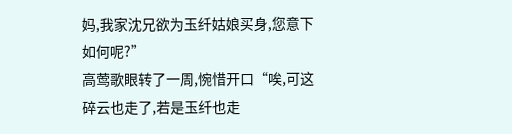妈,我家沈兄欲为玉纤姑娘买身,您意下如何呢?”
高莺歌眼转了一周,惋惜开口“唉,可这碎云也走了,若是玉纤也走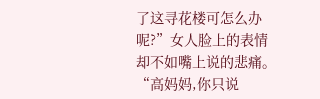了这寻花楼可怎么办呢?”女人脸上的表情却不如嘴上说的悲痛。
“高妈妈,你只说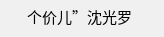个价儿”沈光罗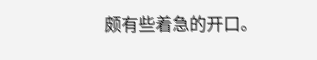颇有些着急的开口。